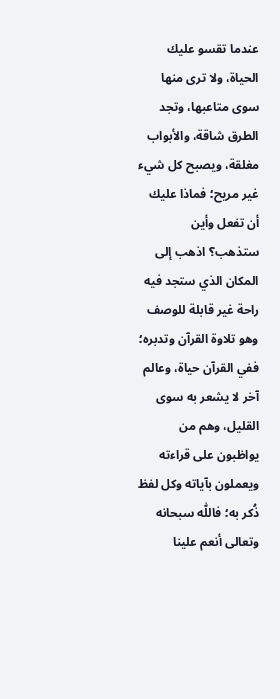عندما تقسو عليك الحياة، ولا ترى منها سوى متاعبها، وتجد الطرق شاقة، والأبواب مغلقة، ويصبح كل شيء غير مريح؛ فماذا عليك أن تفعل وأين ستذهب؟ اذهب إلى المكان الذي ستجد فيه راحة غير قابلة للوصف وهو تلاوة القرآن وتدبره؛ ففي القرآن حياة، وعالم آخر لا يشعر به سوى القليل، وهم من يواظبون على قراءته ويعملون بآياته وكل لفظ ذُكر به؛ فاللّٰه سبحانه وتعالى أنعم علينا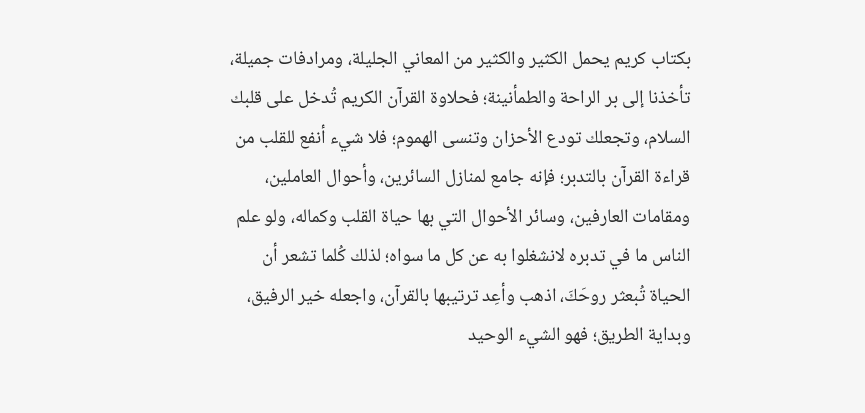بكتاب كريم يحمل الكثير والكثير من المعاني الجليلة، ومرادفات جميلة، تأخذنا إلى بر الراحة والطمأنينة؛ فحلاوة القرآن الكريم تُدخل على قلبك السلام، وتجعلك تودع الأحزان وتنسى الهموم؛ فلا شيء أنفع للقلب من قراءة القرآن بالتدبر؛ فإنه جامع لمنازل السائرين، وأحوال العاملين، ومقامات العارفين، وسائر الأحوال التي بها حياة القلب وكماله، ولو علم الناس ما في تدبره لانشغلوا به عن كل ما سواه؛ لذلك كُلما تشعر أن الحياة تُبعثر روحَكَ، اذهب وأعِد ترتيبها بالقرآن، واجعله خير الرفيق، وبداية الطريق؛ فهو الشيء الوحيد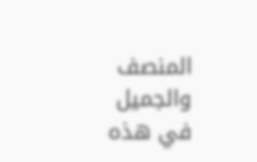المنصف والجميل في هذه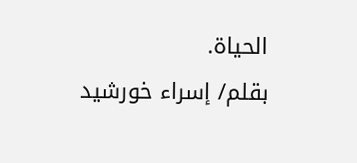الحياة.
بقلم/ إسراء خورشيد